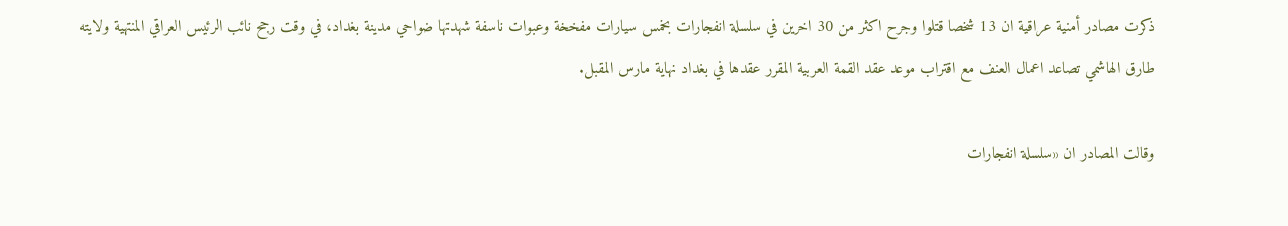ذكرت مصادر أمنية عراقية ان 13 شخصا قتلوا وجرح اكثر من 30 اخرين في سلسلة انفجارات بخمس سيارات مفخخة وعبوات ناسفة شهدتها ضواحي مدينة بغداد، في وقت رجح نائب الرئيس العراقي المنتهية ولايته طارق الهاشمي تصاعد اعمال العنف مع اقتراب موعد عقد القمة العربية المقرر عقدها في بغداد نهاية مارس المقبل.

وقالت المصادر ان «سلسلة انفجارات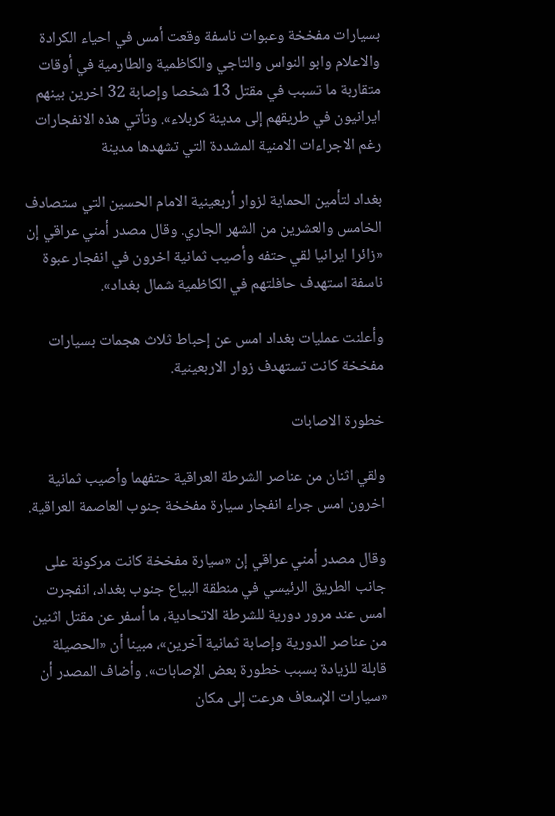بسيارات مفخخة وعبوات ناسفة وقعت أمس في احياء الكرادة والاعلام وابو النواس والتاجي والكاظمية والطارمية في أوقات متقاربة ما تسبب في مقتل 13 شخصا وإصابة 32 اخرين بينهم ايرانيون في طريقهم إلى مدينة كربلاء». وتأتي هذه الانفجارات رغم الاجراءات الامنية المشددة التي تشهدها مدينة

بغداد لتأمين الحماية لزوار أربعينية الامام الحسين التي ستصادف الخامس والعشرين من الشهر الجاري. وقال مصدر أمني عراقي إن «زائرا ايرانيا لقي حتفه وأصيب ثمانية اخرون في انفجار عبوة ناسفة استهدف حافلتهم في الكاظمية شمال بغداد».

وأعلنت عمليات بغداد امس عن إحباط ثلاث هجمات بسيارات مفخخة كانت تستهدف زوار الاربعينية.

خطورة الاصابات

ولقي اثنان من عناصر الشرطة العراقية حتفهما وأصيب ثمانية اخرون امس جراء انفجار سيارة مفخخة جنوب العاصمة العراقية.

وقال مصدر أمني عراقي إن «سيارة مفخخة كانت مركونة على جانب الطريق الرئيسي في منطقة البياع جنوب بغداد، انفجرت امس عند مرور دورية للشرطة الاتحادية، ما أسفر عن مقتل اثنين من عناصر الدورية وإصابة ثمانية آخرين»، مبينا أن «الحصيلة قابلة للزيادة بسبب خطورة بعض الإصابات». وأضاف المصدر أن «سيارات الإسعاف هرعت إلى مكان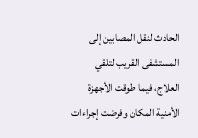الحادث لنقل المصابين إلى المستشفى القريب لتلقي العلاج، فيما طوقت الأجهزة الأمنية المكان وفرضت إجراءات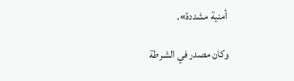أمنية مشددة».

وكان مصدر في الشرطة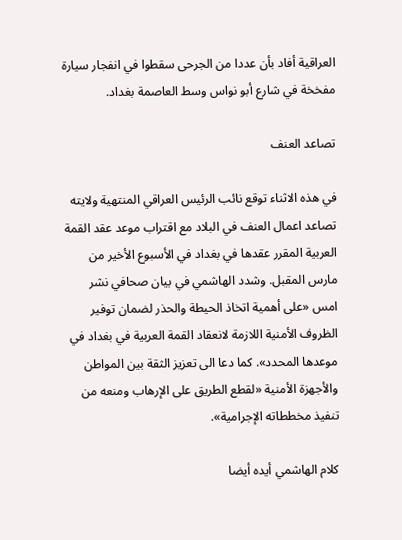العراقية أفاد بأن عددا من الجرحى سقطوا في انفجار سيارة مفخخة في شارع أبو نواس وسط العاصمة بغداد.

تصاعد العنف

في هذه الاثناء توقع نائب الرئيس العراقي المنتهية ولايته تصاعد اعمال العنف في البلاد مع اقتراب موعد عقد القمة العربية المقرر عقدها في بغداد في الأسبوع الأخير من مارس المقبل. وشدد الهاشمي في بيان صحافي نشر امس «على أهمية اتخاذ الحيطة والحذر لضمان توفير الظروف الأمنية اللازمة لانعقاد القمة العربية في بغداد في موعدها المحدد». كما دعا الى تعزيز الثقة بين المواطن والأجهزة الأمنية «لقطع الطريق على الإرهاب ومنعه من تنفيذ مخططاته الإجرامية».

كلام الهاشمي أيده أيضا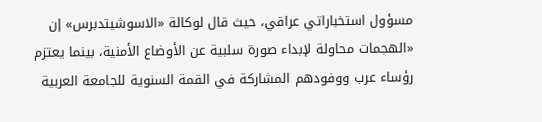مسؤول استخباراتي عراقي، حيث قال لوكالة «الاسوشيتدبرس» إن «الهجمات محاولة لإبداء صورة سلبية عن الأوضاع الأمنية، بينما يعتزم رؤساء عرب ووفودهم المشاركة في القمة السنوية للجامعة العربية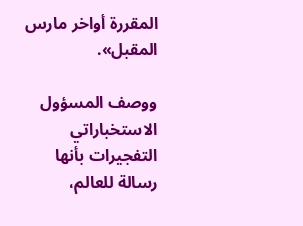المقررة أواخر مارس المقبل».

ووصف المسؤول الاستخباراتي التفجيرات بأنها رسالة للعالم،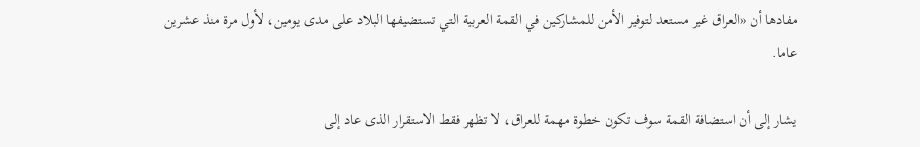مفادها أن «العراق غير مستعد لتوفير الأمن للمشاركين في القمة العربية التي تستضيفها البلاد على مدى يومين، لأول مرة منذ عشرين عاما.

يشار إلى أن استضافة القمة سوف تكون خطوة مهمة للعراق، لا تظهر فقط الاستقرار الذى عاد إلى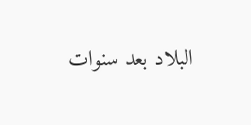البلاد بعد سنوات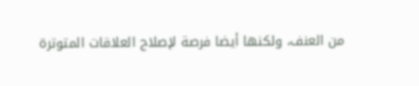من العنف، ولكنها أيضا فرصة لإصلاح العلاقات المتوترة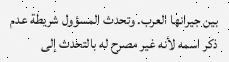بين جيرانها العرب. وتحدث المسؤول شريطة عدم ذكر اسمه لأنه غير مصرح له بالتحدث إلى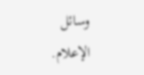وسائل الإعلام.